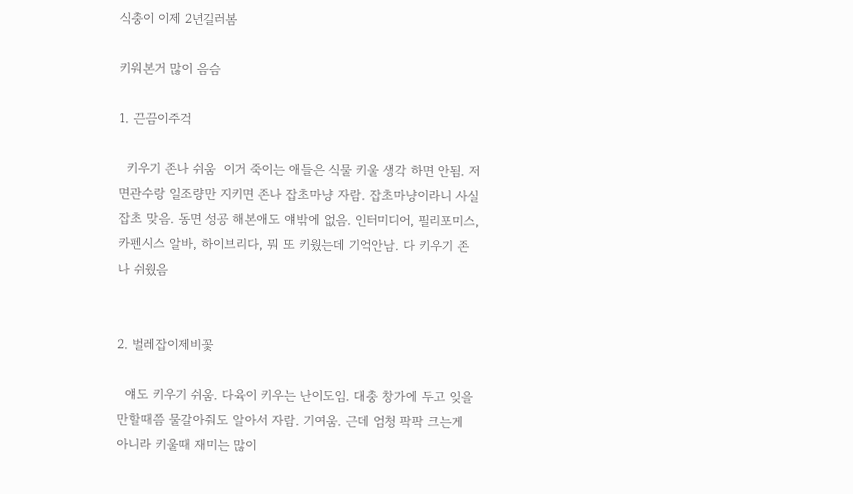식충이 이제 2년길러봄

키워본거 많이 음슴

1. 끈끔이주걱

  키우기 존나 쉬움  이거 죽이는 애들은 식물 키울 생각 하면 안됨. 저면관수랑 일조량만 지키면 존나 잡초마냥 자람. 잡초마냥이라니 사실 잡초 맞음. 동면 성공 해본애도 얘밖에 없음. 인터미디어, 필리포미스, 카펜시스 알바, 하이브리다, 뭐 또 키웠는데 기억안남. 다 키우기 존나 쉬웠음


2. 벌레잡이제비꽃

  얘도 키우기 쉬움. 다육이 키우는 난이도임. 대충 창가에 두고 잊을만할때쯤 물갈아줘도 알아서 자람. 기여움. 근데 엄청 팍팍 크는게 아니라 키울때 재미는 많이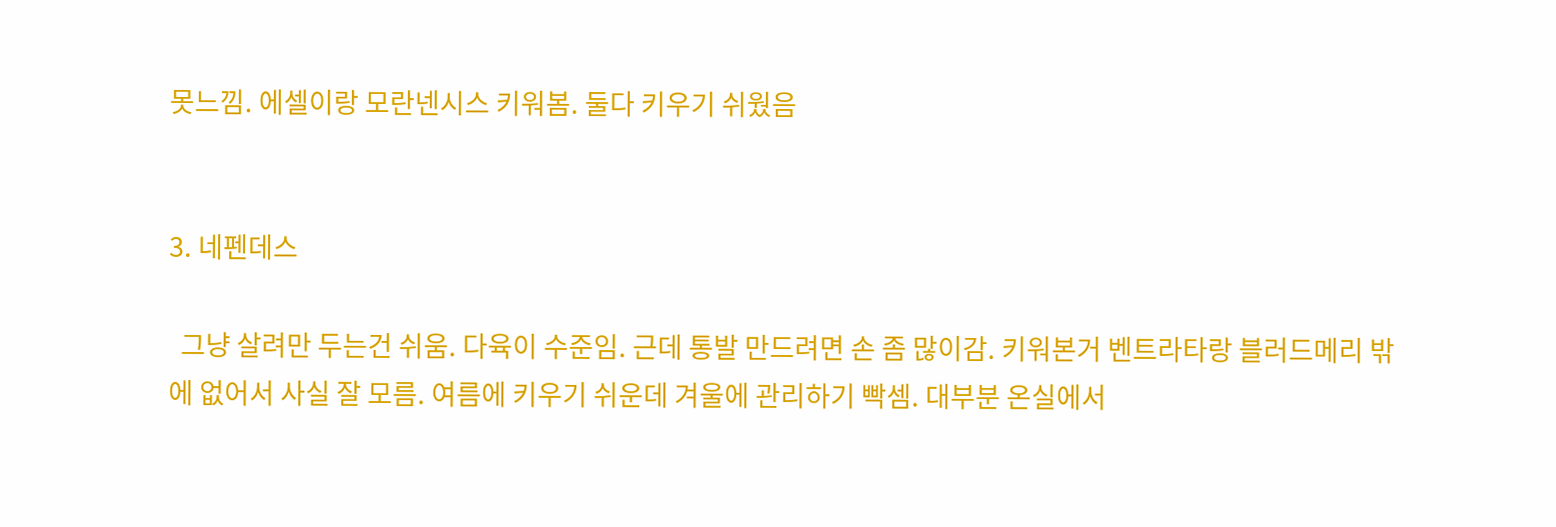못느낌. 에셀이랑 모란넨시스 키워봄. 둘다 키우기 쉬웠음


3. 네펜데스

  그냥 살려만 두는건 쉬움. 다육이 수준임. 근데 통발 만드려면 손 좀 많이감. 키워본거 벤트라타랑 블러드메리 밖에 없어서 사실 잘 모름. 여름에 키우기 쉬운데 겨울에 관리하기 빡셈. 대부분 온실에서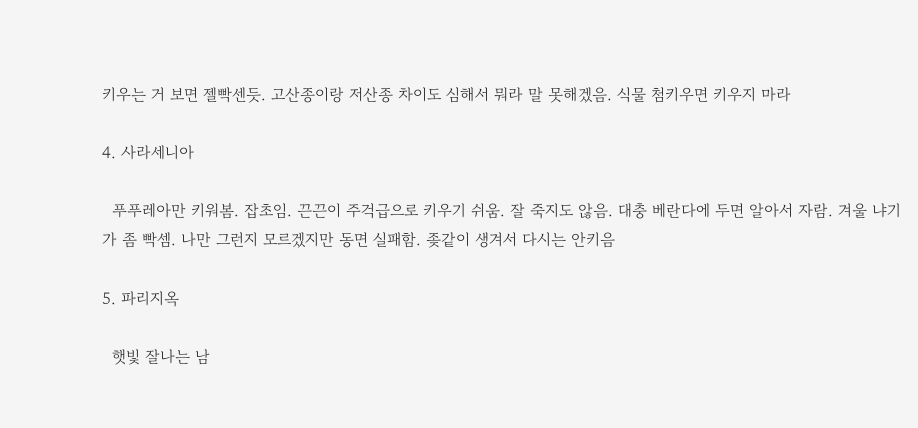키우는 거 보면 젤빡센듯. 고산종이랑 저산종 차이도 심해서 뭐라 말 못해겠음. 식물 첨키우면 키우지 마라

4. 사라세니아

  푸푸레아만 키워봄. 잡초임. 끈끈이 주걱급으로 키우기 쉬움. 잘 죽지도 않음. 대충 베란다에 두면 알아서 자람. 겨울 냐기가 좀 빡셈. 나만 그런지 모르겠지만 동면 실패함. 좆같이 생겨서 다시는 안키음

5. 파리지옥

  햇빛 잘나는 남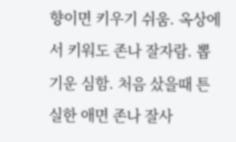향이면 키우기 쉬움. 옥상에서 키워도 존나 잘자람. 뽑기운 심함. 처음 샀을때 튼실한 애면 존나 잘사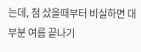는데, 첨 샀을때부터 비실하면 대부분 여름 끝나기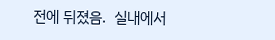전에 뒤졌음.  실내에서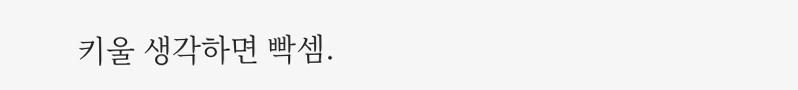키울 생각하면 빡셈.